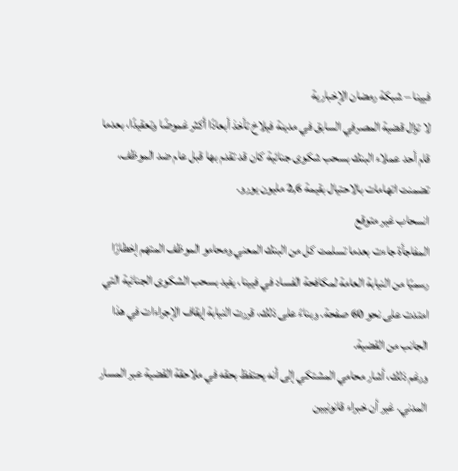فيينا – شبكة رمضان الإخبارية
لا تزال قضية المصرفي السابق في مدينة فيلاخ تأخذ أبعادًا أكثر غموضًا وتعقيدًا، بعدما قام أحد عملاء البنك بسحب شكوى جنائية كان قد تقدم بها قبل عام ضد الموظف، تضمنت اتهامات بالاحتيال بقيمة 2,6 مليون يورو.
انسحاب غير متوقع
المفاجأة جاءت بعدما تسلمت كل من البنك المعني ومحامو الموظف المتهم إخطارًا رسميًا من النيابة العامة لمكافحة الفساد في فيينا، يفيد بسحب الشكوى الجنائية التي امتدت على نحو 60 صفحة. وبناءً على ذلك، قررت النيابة إيقاف الإجراءات في هذا الجانب من القضية.
ورغم ذلك، أشار محامي المشتكي إلى أنه يحتفظ بحقه في ملاحقة القضية عبر المسار المدني. غير أن خبراء قانونيين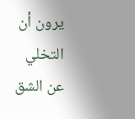يرون أن التخلي عن الشق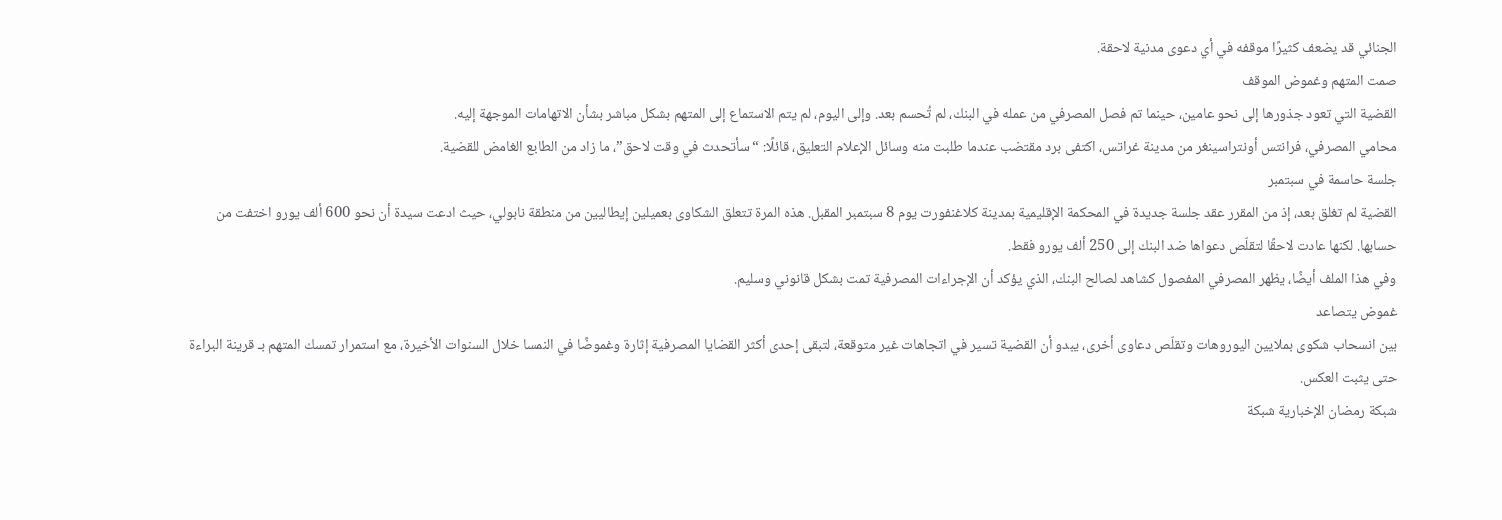الجنائي قد يضعف كثيرًا موقفه في أي دعوى مدنية لاحقة.
صمت المتهم وغموض الموقف
القضية التي تعود جذورها إلى نحو عامين، حينما تم فصل المصرفي من عمله في البنك، لم تُحسم بعد. وإلى اليوم، لم يتم الاستماع إلى المتهم بشكل مباشر بشأن الاتهامات الموجهة إليه.
محامي المصرفي، فرانتس أونتراسينغر من مدينة غراتس، اكتفى برد مقتضب عندما طلبت منه وسائل الإعلام التعليق، قائلًا: “سأتحدث في وقت لاحق”، ما زاد من الطابع الغامض للقضية.
جلسة حاسمة في سبتمبر
القضية لم تغلق بعد، إذ من المقرر عقد جلسة جديدة في المحكمة الإقليمية بمدينة كلاغنفورت يوم 8 سبتمبر المقبل. هذه المرة تتعلق الشكاوى بعميلين إيطاليين من منطقة نابولي، حيث ادعت سيدة أن نحو 600 ألف يورو اختفت من حسابها. لكنها عادت لاحقًا لتقلّص دعواها ضد البنك إلى 250 ألف يورو فقط.
وفي هذا الملف أيضًا، يظهر المصرفي المفصول كشاهد لصالح البنك، الذي يؤكد أن الإجراءات المصرفية تمت بشكل قانوني وسليم.
غموض يتصاعد
بين انسحاب شكوى بملايين اليوروهات وتقلّص دعاوى أخرى، يبدو أن القضية تسير في اتجاهات غير متوقعة، لتبقى إحدى أكثر القضايا المصرفية إثارة وغموضًا في النمسا خلال السنوات الأخيرة، مع استمرار تمسك المتهم بـ قرينة البراءة حتى يثبت العكس.
شبكة رمضان الإخبارية شبكة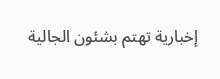إخبارية تهتم بشئون الجالية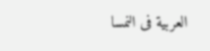العربية فى النمسا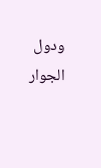ودول الجوار